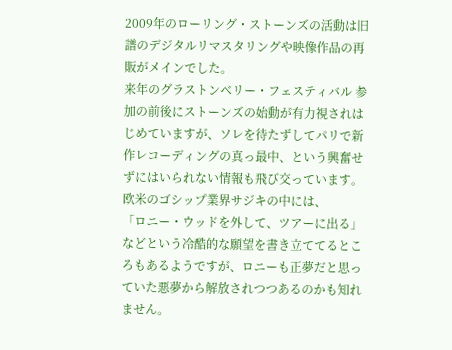2009年のローリング・ストーンズの活動は旧譜のデジタルリマスタリングや映像作品の再販がメインでした。
来年のグラストンベリー・フェスティバル 参加の前後にストーンズの始動が有力視されはじめていますが、ソレを待たずしてパリで新作レコーディングの真っ最中、という興奮せずにはいられない情報も飛び交っています。
欧米のゴシップ業界サジキの中には、
「ロニー・ウッドを外して、ツアーに出る」
などという冷酷的な願望を書き立ててるところもあるようですが、ロニーも正夢だと思っていた悪夢から解放されつつあるのかも知れません。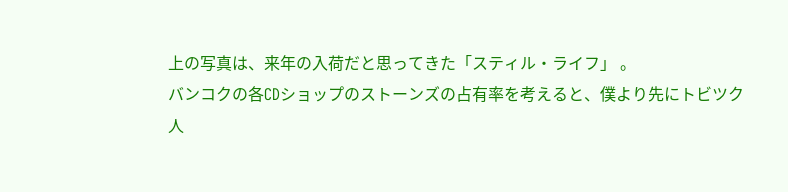上の写真は、来年の入荷だと思ってきた「スティル・ライフ」 。
バンコクの各CDショップのストーンズの占有率を考えると、僕より先にトビツク人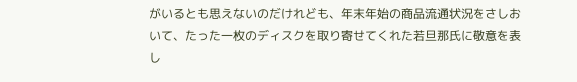がいるとも思えないのだけれども、年末年始の商品流通状況をさしおいて、たった一枚のディスクを取り寄せてくれた若旦那氏に敬意を表し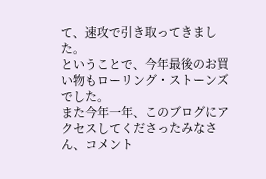て、速攻で引き取ってきました。
ということで、今年最後のお買い物もローリング・ストーンズでした。
また今年一年、このブログにアクセスしてくださったみなさん、コメント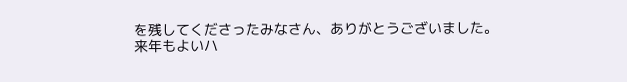を残してくださったみなさん、ありがとうございました。
来年もよいハ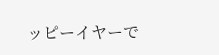ッピーイヤーで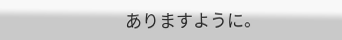ありますように。